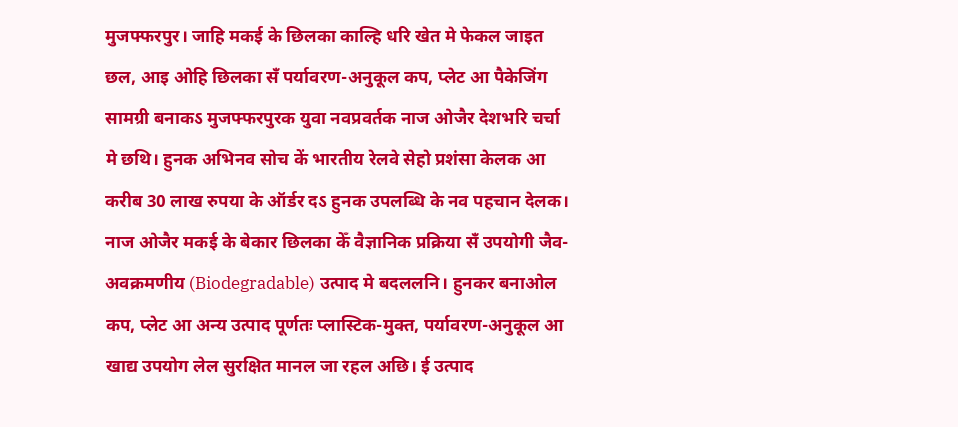मुजफ्फरपुर। जाहि मकई के छिलका काल्हि धरि खेत मे फेकल जाइत छल, आइ ओहि छिलका सँ पर्यावरण-अनुकूल कप, प्लेट आ पैकेजिंग सामग्री बनाकऽ मुजफ्फरपुरक युवा नवप्रवर्तक नाज ओजैर देशभरि चर्चा मे छथि। हुनक अभिनव सोच कें भारतीय रेलवे सेहो प्रशंसा केलक आ करीब 30 लाख रुपया के ऑर्डर दऽ हुनक उपलब्धि के नव पहचान देलक।
नाज ओजैर मकई के बेकार छिलका केँ वैज्ञानिक प्रक्रिया सँ उपयोगी जैव-अवक्रमणीय (Biodegradable) उत्पाद मे बदललनि। हुनकर बनाओल कप, प्लेट आ अन्य उत्पाद पूर्णतः प्लास्टिक-मुक्त, पर्यावरण-अनुकूल आ खाद्य उपयोग लेल सुरक्षित मानल जा रहल अछि। ई उत्पाद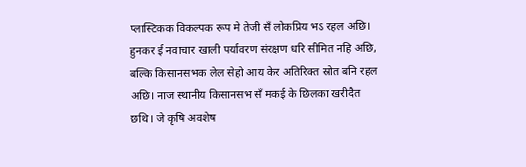प्लास्टिकक विकल्पक रूप मे तेजी सँ लोकप्रिय भऽ रहल अछि।
हुनकर ई नवाचार खाली पर्यावरण संरक्षण धरि सीमित नहि अछि, बल्कि किसानसभक लेल सेहो आय केर अतिरिक्त स्रोत बनि रहल अछि। नाज स्थानीय किसानसभ सँ मकई के छिलका खरीदैत छथि। जे कृषि अवशेष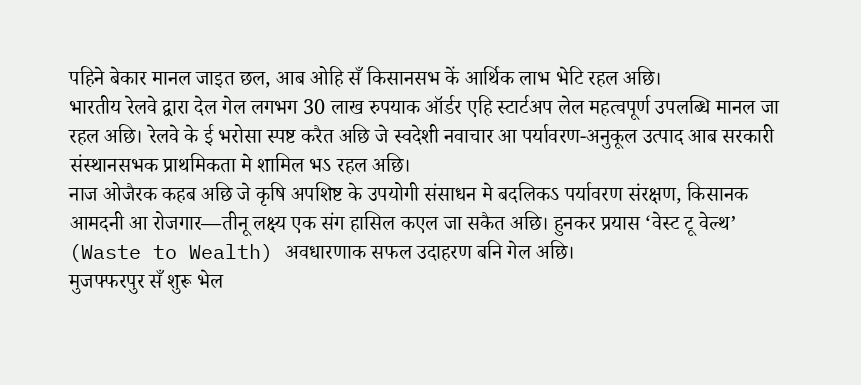पहिने बेकार मानल जाइत छल, आब ओहि सँ किसानसभ कें आर्थिक लाभ भेटि रहल अछि।
भारतीय रेलवे द्वारा देल गेल लगभग 30 लाख रुपयाक ऑर्डर एहि स्टार्टअप लेल महत्वपूर्ण उपलब्धि मानल जा रहल अछि। रेलवे के ई भरोसा स्पष्ट करैत अछि जे स्वदेशी नवाचार आ पर्यावरण-अनुकूल उत्पाद आब सरकारी संस्थानसभक प्राथमिकता मे शामिल भऽ रहल अछि।
नाज ओजैरक कहब अछि जे कृषि अपशिष्ट के उपयोगी संसाधन मे बदलिकऽ पर्यावरण संरक्षण, किसानक आमदनी आ रोजगार—तीनू लक्ष्य एक संग हासिल कएल जा सकैत अछि। हुनकर प्रयास ‘वेस्ट टू वेल्थ’ (Waste to Wealth) अवधारणाक सफल उदाहरण बनि गेल अछि।
मुजफ्फरपुर सँ शुरू भेल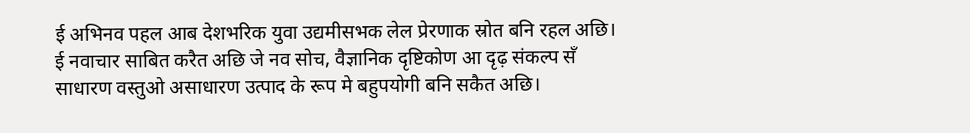ई अभिनव पहल आब देशभरिक युवा उद्यमीसभक लेल प्रेरणाक स्रोत बनि रहल अछि। ई नवाचार साबित करैत अछि जे नव सोच, वैज्ञानिक दृष्टिकोण आ दृढ़ संकल्प सँ साधारण वस्तुओ असाधारण उत्पाद के रूप मे बहुपयोगी बनि सकैत अछि।